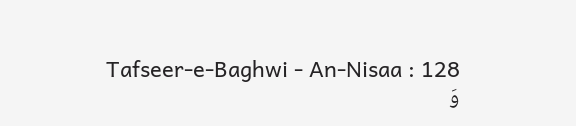Tafseer-e-Baghwi - An-Nisaa : 128
وَ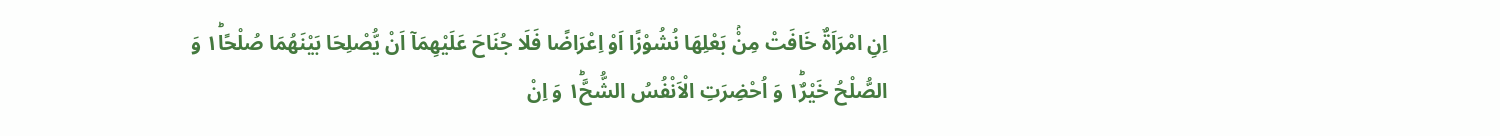اِنِ امْرَاَةٌ خَافَتْ مِنْۢ بَعْلِهَا نُشُوْزًا اَوْ اِعْرَاضًا فَلَا جُنَاحَ عَلَیْهِمَاۤ اَنْ یُّصْلِحَا بَیْنَهُمَا صُلْحًا١ؕ وَ الصُّلْحُ خَیْرٌ١ؕ وَ اُحْضِرَتِ الْاَنْفُسُ الشُّحَّ١ؕ وَ اِنْ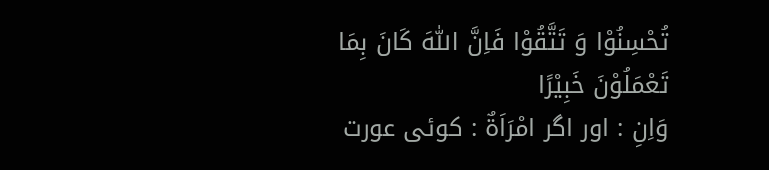تُحْسِنُوْا وَ تَتَّقُوْا فَاِنَّ اللّٰهَ كَانَ بِمَا تَعْمَلُوْنَ خَبِیْرًا
وَاِنِ : اور اگر امْرَاَةٌ : کوئی عورت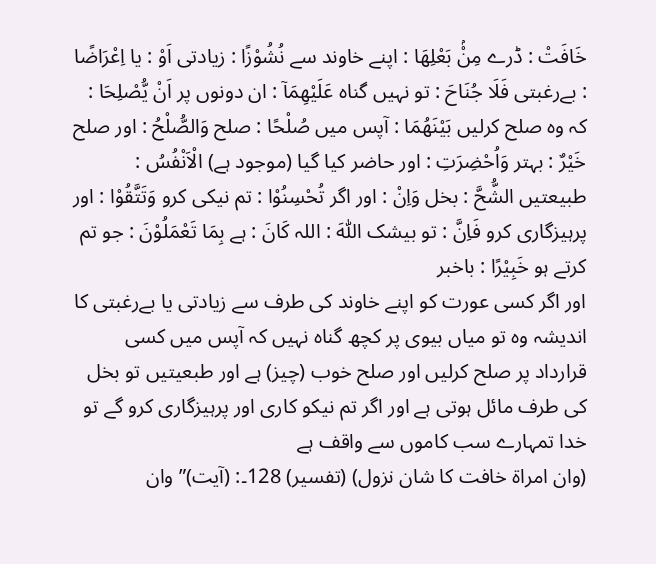خَافَتْ : ڈرے مِنْۢ بَعْلِھَا : اپنے خاوند سے نُشُوْزًا : زیادتی اَوْ : یا اِعْرَاضًا : بےرغبتی فَلَا جُنَاحَ : تو نہیں گناہ عَلَيْهِمَآ : ان دونوں پر اَنْ يُّصْلِحَا : کہ وہ صلح کرلیں بَيْنَهُمَا : آپس میں صُلْحًا : صلح وَالصُّلْحُ : اور صلح خَيْرٌ : بہتر وَاُحْضِرَتِ : اور حاضر کیا گیا (موجود ہے) الْاَنْفُسُ : طبیعتیں الشُّحَّ : بخل وَاِنْ : اور اگر تُحْسِنُوْا : تم نیکی کرو وَتَتَّقُوْا : اور پرہیزگاری کرو فَاِنَّ : تو بیشک اللّٰهَ : اللہ كَانَ : ہے بِمَا تَعْمَلُوْنَ : جو تم کرتے ہو خَبِيْرًا : باخبر
اور اگر کسی عورت کو اپنے خاوند کی طرف سے زیادتی یا بےرغبتی کا اندیشہ وہ تو میاں بیوی پر کچھ گناہ نہیں کہ آپس میں کسی قرارداد پر صلح کرلیں اور صلح خوب (چیز) ہے اور طبعیتیں تو بخل کی طرف مائل ہوتی ہے اور اگر تم نیکو کاری اور پرہیزگاری کرو گے تو خدا تمہارے سب کاموں سے واقف ہے
(وان امراۃ خافت کا شان نزول) (تفسیر) 128۔: (آیت)” وان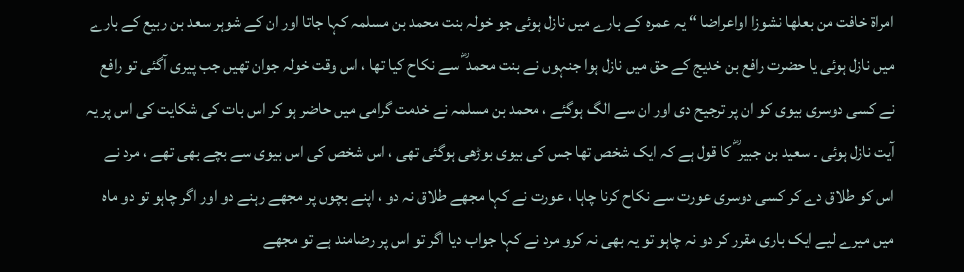امراۃ خافت من بعلھا نشوزا اواعراضا “ یہ عمرہ کے بارے میں نازل ہوئی جو خولہ بنت محمد بن مسلمہ کہا جاتا اور ان کے شوہر سعد بن ربیع کے بارے میں نازل ہوئی یا حضرت رافع بن خدیج کے حق میں نازل ہوا جنہوں نے بنت محمد ؓ سے نکاح کیا تھا ، اس وقت خولہ جوان تھیں جب پیری آگئی تو رافع نے کسی دوسری بیوی کو ان پر ترجیح دی اور ان سے الگ ہوگئے ، محمد بن مسلمہ نے خدمت گرامی میں حاضر ہو کر اس بات کی شکایت کی اس پر یہ آیت نازل ہوئی ۔ سعید بن جبیر ؓ کا قول ہے کہ ایک شخص تھا جس کی بیوی بوڑھی ہوگئی تھی ، اس شخص کی اس بیوی سے بچے بھی تھے ، مرد نے اس کو طلاق دے کر کسی دوسری عورت سے نکاح کرنا چاہا ، عورت نے کہا مجھے طلاق نہ دو ، اپنے بچوں پر مجھے رہنے دو اور اگر چاہو تو دو ماہ میں میرے لیے ایک باری مقرر کر دو نہ چاہو تو یہ بھی نہ کرو مرد نے کہا جواب دیا اگر تو اس پر رضامند ہے تو مجھے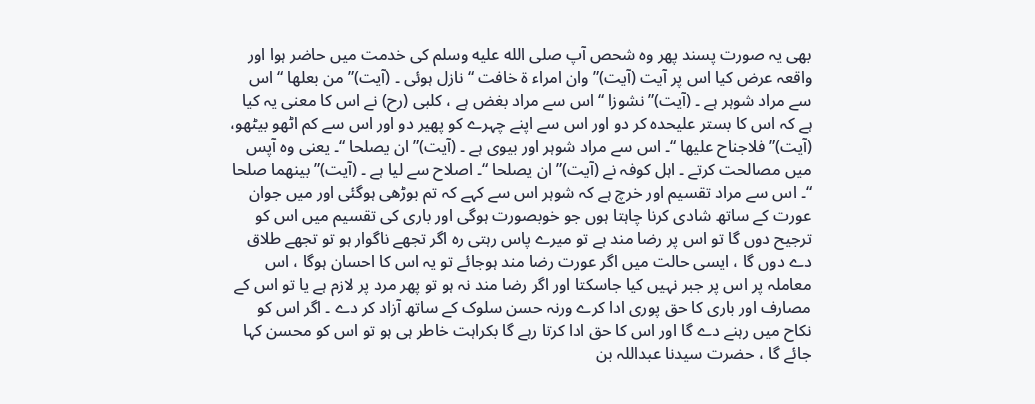بھی یہ صورت پسند پھر وہ شحص آپ صلى الله عليه وسلم کی خدمت میں حاضر ہوا اور واقعہ عرض کیا اس پر آیت (آیت)” وان امراء ۃ خافت “ نازل ہوئی ۔ (آیت)” من بعلھا “ اس سے مراد شوہر ہے ۔ (آیت)” نشوزا “ اس سے مراد بغض ہے ، کلبی (رح) نے اس کا معنی یہ کیا ہے کہ اس کا بستر علیحدہ کر دو اور اس سے اپنے چہرے کو پھیر دو اور اس سے کم اٹھو بیٹھو، (آیت)” فلاجناح علیھا “۔ اس سے مراد شوہر اور بیوی ہے ۔ (آیت)” ان یصلحا “۔ یعنی وہ آپس میں مصالحت کرتے ۔ اہل کوفہ نے (آیت)” ان یصلحا “۔ اصلاح سے لیا ہے ۔ (آیت)” بینھما صلحا “۔ اس سے مراد تقسیم اور خرچ ہے کہ شوہر اس سے کہے کہ تم بوڑھی ہوگئی اور میں جوان عورت کے ساتھ شادی کرنا چاہتا ہوں جو خوبصورت ہوگی اور باری کی تقسیم میں اس کو ترجیح دوں گا تو اس پر رضا مند ہے تو میرے پاس رہتی رہ اگر تجھے ناگوار ہو تو تجھے طلاق دے دوں گا ، ایسی حالت میں اگر عورت رضا مند ہوجائے تو یہ اس کا احسان ہوگا ، اس معاملہ پر اس پر جبر نہیں کیا جاسکتا اور اگر رضا مند نہ ہو تو پھر مرد پر لازم ہے یا تو اس کے مصارف اور باری کا حق پوری ادا کرے ورنہ حسن سلوک کے ساتھ آزاد کر دے ۔ اگر اس کو نکاح میں رہنے دے گا اور اس کا حق ادا کرتا رہے گا بکراہت خاطر ہی ہو تو اس کو محسن کہا جائے گا ، حضرت سیدنا عبداللہ بن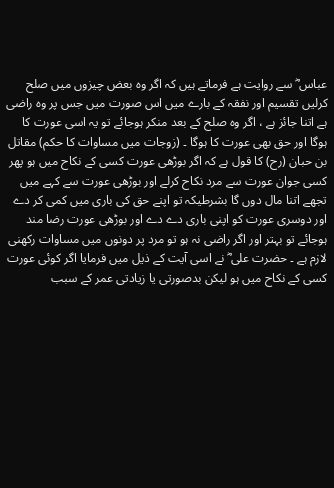عباس ؓ سے روایت ہے فرماتے ہیں کہ اگر وہ بعض چیزوں میں صلح کرلیں تقسیم اور نفقہ کے بارے میں اس صورت میں جس پر وہ راضی ہے اتنا جائز ہے ، اگر وہ صلح کے بعد منکر ہوجائے تو یہ اسی عورت کا ہوگا اور حق بھی عورت کا ہوگا ۔ (زوجات میں مساوات کا حکم) مقاتل بن حبان (رح) کا قول ہے کہ اگر بوڑھی عورت کسی کے نکاح میں ہو پھر کسی جوان عورت سے مرد نکاح کرلے اور بوڑھی عورت سے کہے میں تجھے اتنا مال دوں گا بشرطیکہ تو اپنے حق کی باری میں کمی کر دے اور دوسری عورت کو اپنی باری دے دے اور بوڑھی عورت رضا مند ہوجائے تو بہتر اور اگر راضی نہ ہو تو مرد پر دونوں میں مساوات رکھنی لازم ہے ۔ حضرت علی ؓ نے اسی آیت کے ذیل میں فرمایا اگر کوئی عورت کسی کے نکاح میں ہو لیکن بدصورتی یا زیادتی عمر کے سبب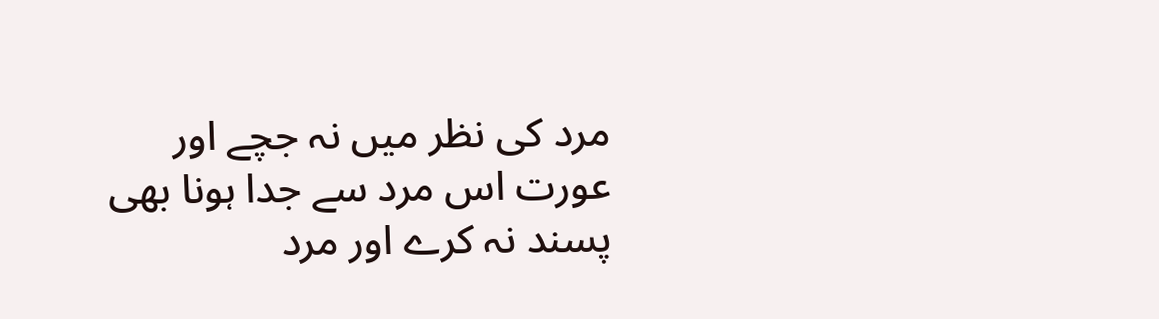مرد کی نظر میں نہ جچے اور عورت اس مرد سے جدا ہونا بھی پسند نہ کرے اور مرد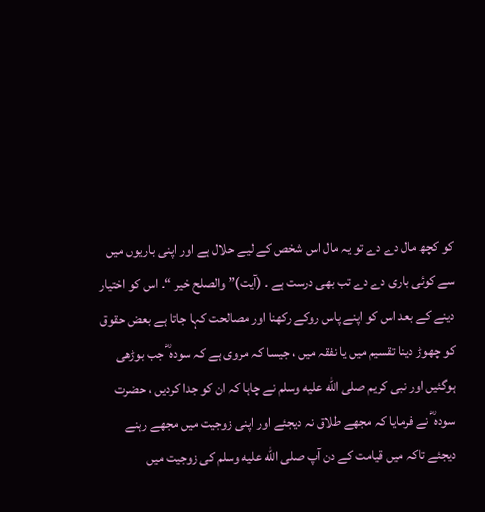کو کچھ مال دے دے تو یہ مال اس شخص کے لیے حلال ہے اور اپنی باریوں میں سے کوئی باری دے دے تب بھی درست ہے ۔ (آیت)” والصلح خیر “۔ اس کو اختیار دینے کے بعد اس کو اپنے پاس روکے رکھنا اور مصالحت کہا جاتا ہے بعض حقوق کو چھوڑ دینا تقسیم میں یا نفقہ میں ، جیسا کہ مروی ہے کہ سودہ ؓ جب بوڑھی ہوگئیں اور نبی کریم صلى الله عليه وسلم نے چاہا کہ ان کو جدا کردیں ، حضرت سودہ ؓ نے فرمایا کہ مجھے طلاق نہ دیجئے اور اپنی زوجیت میں مجھے رہنے دیجئے تاکہ میں قیامت کے دن آپ صلى الله عليه وسلم کی زوجیت میں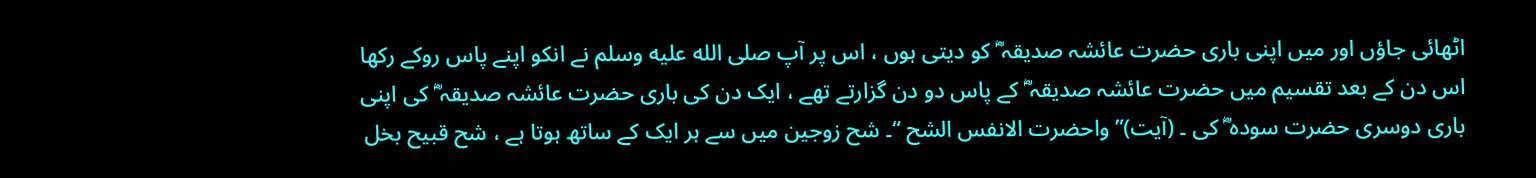اٹھائی جاؤں اور میں اپنی باری حضرت عائشہ صدیقہ ؓ کو دیتی ہوں ، اس پر آپ صلى الله عليه وسلم نے انکو اپنے پاس روکے رکھا اس دن کے بعد تقسیم میں حضرت عائشہ صدیقہ ؓ کے پاس دو دن گزارتے تھے ، ایک دن کی باری حضرت عائشہ صدیقہ ؓ کی اپنی باری دوسری حضرت سودہ ؓ کی ۔ (آیت)” واحضرت الانفس الشح “۔ شح زوجین میں سے ہر ایک کے ساتھ ہوتا ہے ، شح قبیح بخل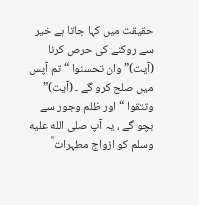حقیقت میں کہا جاتا ہے خیر سے روکنے کی حرص کرنا (آیت)” وان تحسنوا “ تم آپس میں صلح کرو گے ۔ (آیت)” وتتقوا “ اور ظلم وجور سے بچو گے ، یہ آپ صلى الله عليه وسلم کو ازواج مطہرات ؓ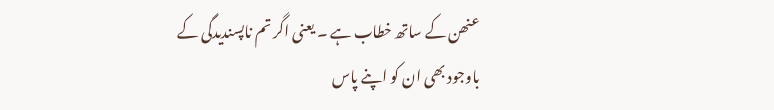عنھن کے ساتھ خطاب ہے ۔ یعنی اگر تم ناپسندیدگی کے باوجود بھی ان کو اپنے پاس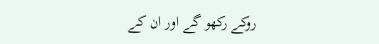روکے رکھو گے اور ان کے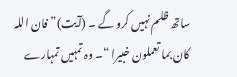ساتھ ظلم نہیں کرو گے ۔ (آیت)” فان اللہ کان بما تعملون خبیرا “۔ وہ تمہیں تمہارے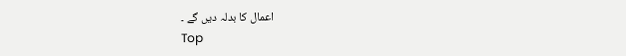اعمال کا بدلہ دیں گے ۔
Top